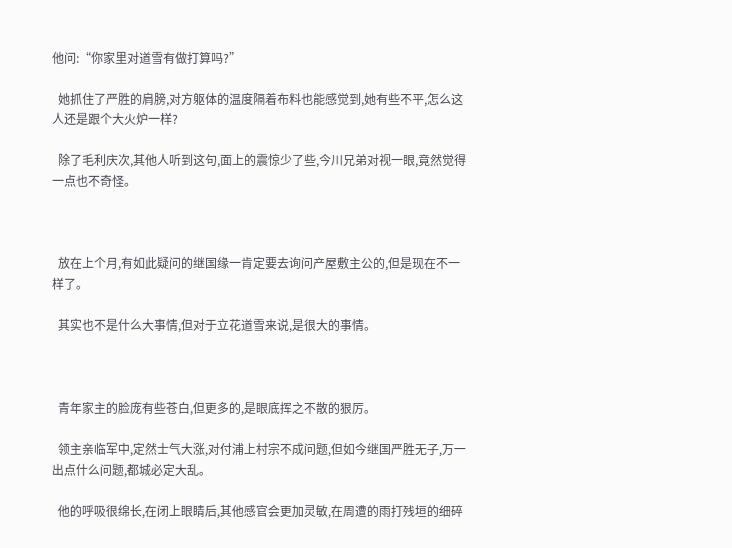他问:“你家里对道雪有做打算吗?”

  她抓住了严胜的肩膀,对方躯体的温度隔着布料也能感觉到,她有些不平,怎么这人还是跟个大火炉一样?

  除了毛利庆次,其他人听到这句,面上的震惊少了些,今川兄弟对视一眼,竟然觉得一点也不奇怪。



  放在上个月,有如此疑问的继国缘一肯定要去询问产屋敷主公的,但是现在不一样了。

  其实也不是什么大事情,但对于立花道雪来说,是很大的事情。



  青年家主的脸庞有些苍白,但更多的,是眼底挥之不散的狠厉。

  领主亲临军中,定然士气大涨,对付浦上村宗不成问题,但如今继国严胜无子,万一出点什么问题,都城必定大乱。

  他的呼吸很绵长,在闭上眼睛后,其他感官会更加灵敏,在周遭的雨打残垣的细碎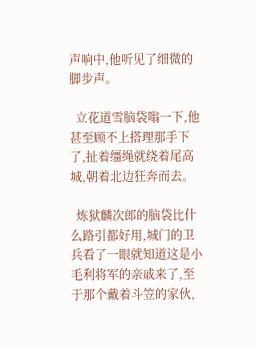声响中,他听见了细微的脚步声。

  立花道雪脑袋嗡一下,他甚至顾不上搭理那手下了,扯着缰绳就绕着尾高城,朝着北边狂奔而去。

  炼狱麟次郎的脑袋比什么路引都好用,城门的卫兵看了一眼就知道这是小毛利将军的亲戚来了,至于那个戴着斗笠的家伙,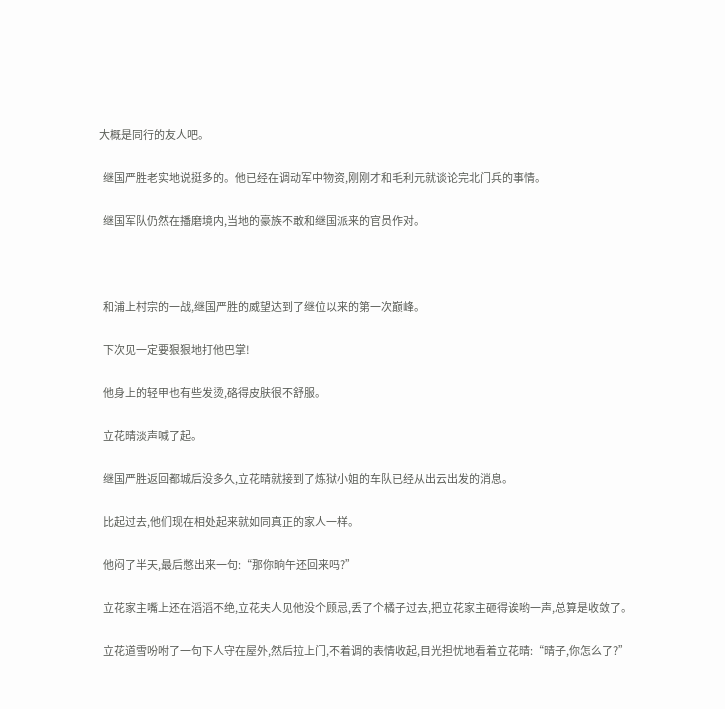大概是同行的友人吧。

  继国严胜老实地说挺多的。他已经在调动军中物资,刚刚才和毛利元就谈论完北门兵的事情。

  继国军队仍然在播磨境内,当地的豪族不敢和继国派来的官员作对。



  和浦上村宗的一战,继国严胜的威望达到了继位以来的第一次巅峰。

  下次见一定要狠狠地打他巴掌!

  他身上的轻甲也有些发烫,硌得皮肤很不舒服。

  立花晴淡声喊了起。

  继国严胜返回都城后没多久,立花晴就接到了炼狱小姐的车队已经从出云出发的消息。

  比起过去,他们现在相处起来就如同真正的家人一样。

  他闷了半天,最后憋出来一句:“那你晌午还回来吗?”

  立花家主嘴上还在滔滔不绝,立花夫人见他没个顾忌,丢了个橘子过去,把立花家主砸得诶哟一声,总算是收敛了。

  立花道雪吩咐了一句下人守在屋外,然后拉上门,不着调的表情收起,目光担忧地看着立花晴:“晴子,你怎么了?”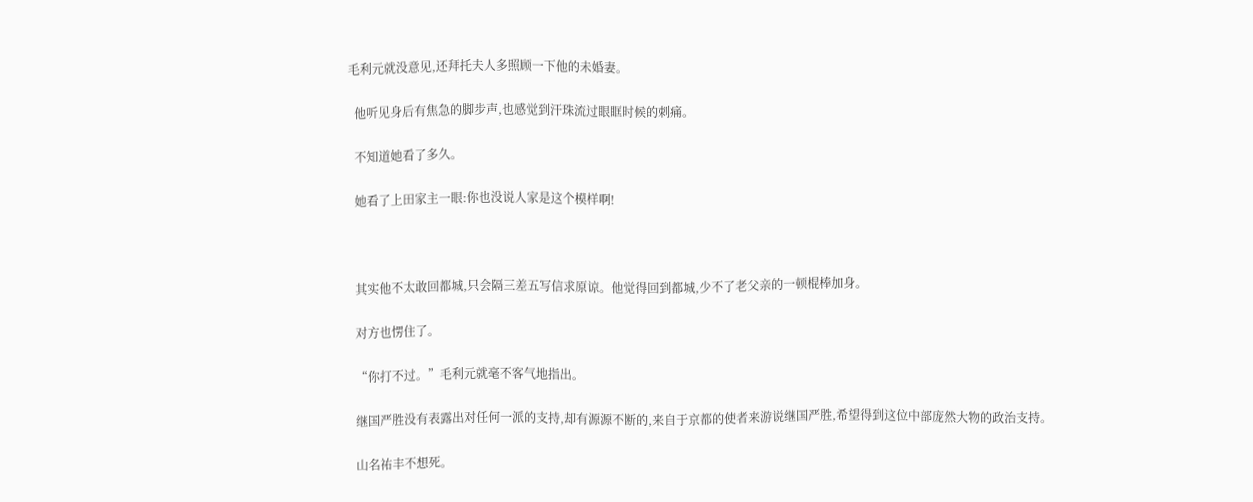毛利元就没意见,还拜托夫人多照顾一下他的未婚妻。

  他听见身后有焦急的脚步声,也感觉到汗珠流过眼眶时候的刺痛。

  不知道她看了多久。

  她看了上田家主一眼:你也没说人家是这个模样啊!



  其实他不太敢回都城,只会隔三差五写信求原谅。他觉得回到都城,少不了老父亲的一顿棍棒加身。

  对方也愣住了。

  “你打不过。”毛利元就毫不客气地指出。

  继国严胜没有表露出对任何一派的支持,却有源源不断的,来自于京都的使者来游说继国严胜,希望得到这位中部庞然大物的政治支持。

  山名祐丰不想死。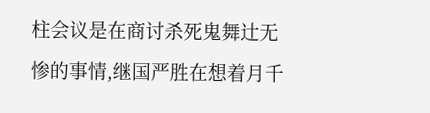柱会议是在商讨杀死鬼舞辻无惨的事情,继国严胜在想着月千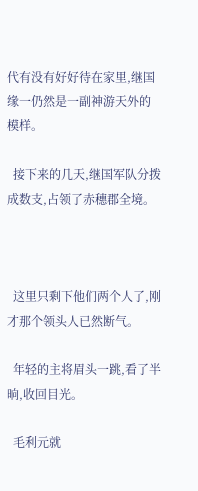代有没有好好待在家里,继国缘一仍然是一副神游天外的模样。

  接下来的几天,继国军队分拨成数支,占领了赤穗郡全境。



  这里只剩下他们两个人了,刚才那个领头人已然断气。

  年轻的主将眉头一跳,看了半晌,收回目光。

  毛利元就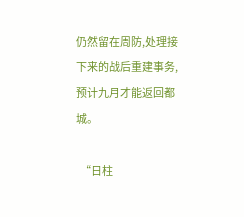仍然留在周防,处理接下来的战后重建事务,预计九月才能返回都城。

  “日柱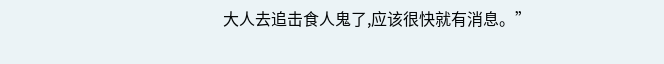大人去追击食人鬼了,应该很快就有消息。”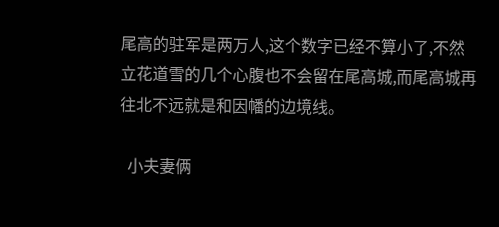尾高的驻军是两万人,这个数字已经不算小了,不然立花道雪的几个心腹也不会留在尾高城,而尾高城再往北不远就是和因幡的边境线。

  小夫妻俩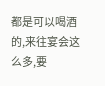都是可以喝酒的,来往宴会这么多,要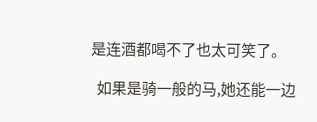是连酒都喝不了也太可笑了。

  如果是骑一般的马,她还能一边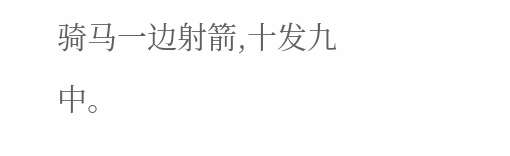骑马一边射箭,十发九中。